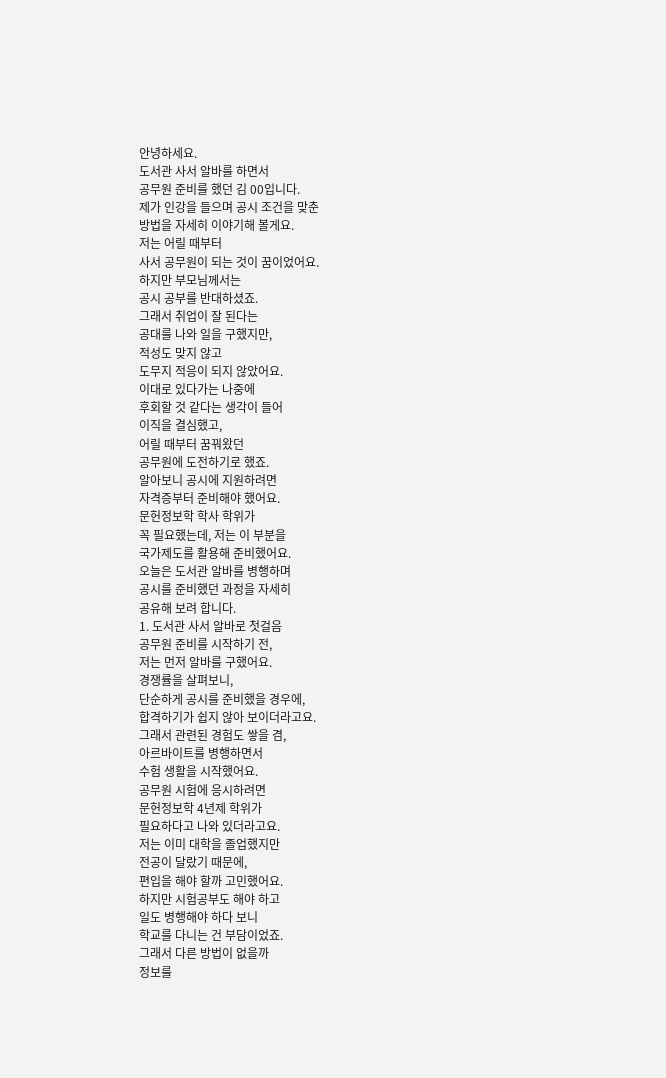안녕하세요.
도서관 사서 알바를 하면서
공무원 준비를 했던 김 00입니다.
제가 인강을 들으며 공시 조건을 맞춘
방법을 자세히 이야기해 볼게요.
저는 어릴 때부터
사서 공무원이 되는 것이 꿈이었어요.
하지만 부모님께서는
공시 공부를 반대하셨죠.
그래서 취업이 잘 된다는
공대를 나와 일을 구했지만,
적성도 맞지 않고
도무지 적응이 되지 않았어요.
이대로 있다가는 나중에
후회할 것 같다는 생각이 들어
이직을 결심했고,
어릴 때부터 꿈꿔왔던
공무원에 도전하기로 했죠.
알아보니 공시에 지원하려면
자격증부터 준비해야 했어요.
문헌정보학 학사 학위가
꼭 필요했는데, 저는 이 부분을
국가제도를 활용해 준비했어요.
오늘은 도서관 알바를 병행하며
공시를 준비했던 과정을 자세히
공유해 보려 합니다.
1. 도서관 사서 알바로 첫걸음
공무원 준비를 시작하기 전,
저는 먼저 알바를 구했어요.
경쟁률을 살펴보니,
단순하게 공시를 준비했을 경우에,
합격하기가 쉽지 않아 보이더라고요.
그래서 관련된 경험도 쌓을 겸,
아르바이트를 병행하면서
수험 생활을 시작했어요.
공무원 시험에 응시하려면
문헌정보학 4년제 학위가
필요하다고 나와 있더라고요.
저는 이미 대학을 졸업했지만
전공이 달랐기 때문에,
편입을 해야 할까 고민했어요.
하지만 시험공부도 해야 하고
일도 병행해야 하다 보니
학교를 다니는 건 부담이었죠.
그래서 다른 방법이 없을까
정보를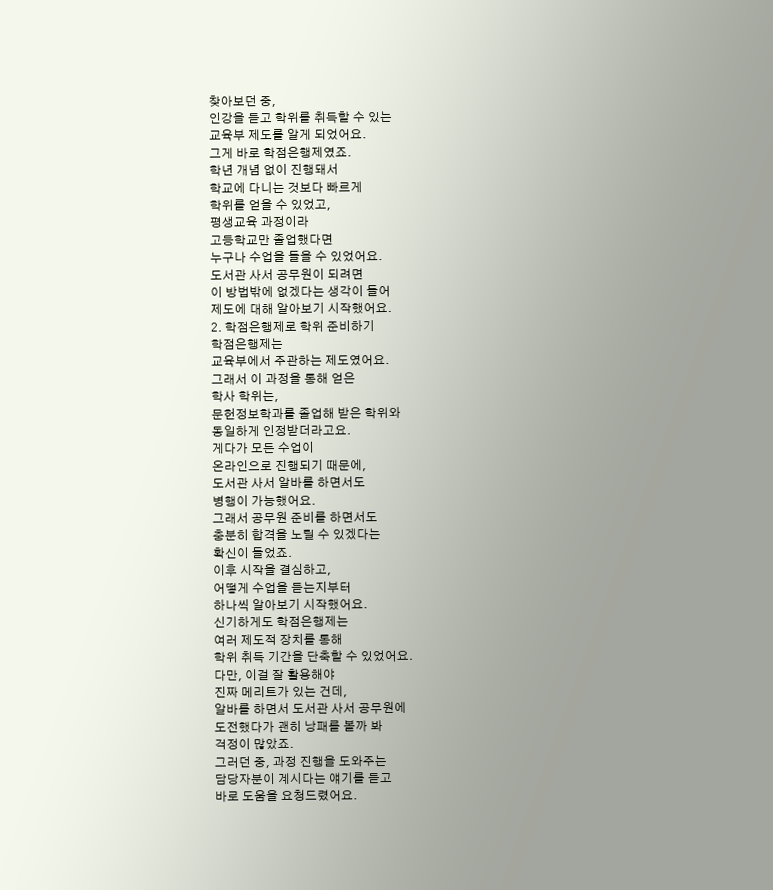찾아보던 중,
인강을 듣고 학위를 취득할 수 있는
교육부 제도를 알게 되었어요.
그게 바로 학점은행제였죠.
학년 개념 없이 진행돼서
학교에 다니는 것보다 빠르게
학위를 얻을 수 있었고,
평생교육 과정이라
고등학교만 졸업했다면
누구나 수업을 들을 수 있었어요.
도서관 사서 공무원이 되려면
이 방법밖에 없겠다는 생각이 들어
제도에 대해 알아보기 시작했어요.
2. 학점은행제로 학위 준비하기
학점은행제는
교육부에서 주관하는 제도였어요.
그래서 이 과정을 통해 얻은
학사 학위는,
문헌정보학과를 졸업해 받은 학위와
동일하게 인정받더라고요.
게다가 모든 수업이
온라인으로 진행되기 때문에,
도서관 사서 알바를 하면서도
병행이 가능했어요.
그래서 공무원 준비를 하면서도
충분히 합격을 노릴 수 있겠다는
확신이 들었죠.
이후 시작을 결심하고,
어떻게 수업을 듣는지부터
하나씩 알아보기 시작했어요.
신기하게도 학점은행제는
여러 제도적 장치를 통해
학위 취득 기간을 단축할 수 있었어요.
다만, 이걸 잘 활용해야
진짜 메리트가 있는 건데,
알바를 하면서 도서관 사서 공무원에
도전했다가 괜히 낭패를 볼까 봐
걱정이 많았죠.
그러던 중, 과정 진행을 도와주는
담당자분이 계시다는 얘기를 듣고
바로 도움을 요청드렸어요.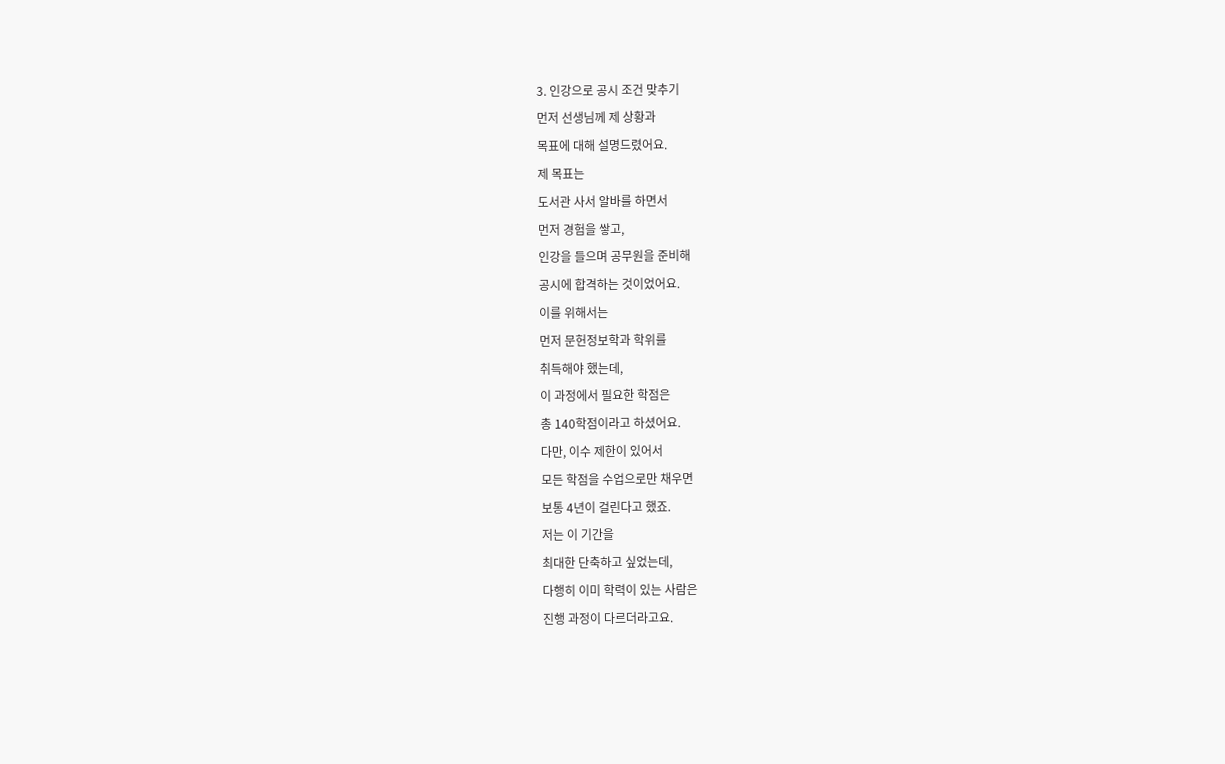3. 인강으로 공시 조건 맞추기
먼저 선생님께 제 상황과
목표에 대해 설명드렸어요.
제 목표는
도서관 사서 알바를 하면서
먼저 경험을 쌓고,
인강을 들으며 공무원을 준비해
공시에 합격하는 것이었어요.
이를 위해서는
먼저 문헌정보학과 학위를
취득해야 했는데,
이 과정에서 필요한 학점은
총 140학점이라고 하셨어요.
다만, 이수 제한이 있어서
모든 학점을 수업으로만 채우면
보통 4년이 걸린다고 했죠.
저는 이 기간을
최대한 단축하고 싶었는데,
다행히 이미 학력이 있는 사람은
진행 과정이 다르더라고요.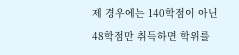제 경우에는 140학점이 아닌
48학점만 취득하면 학위를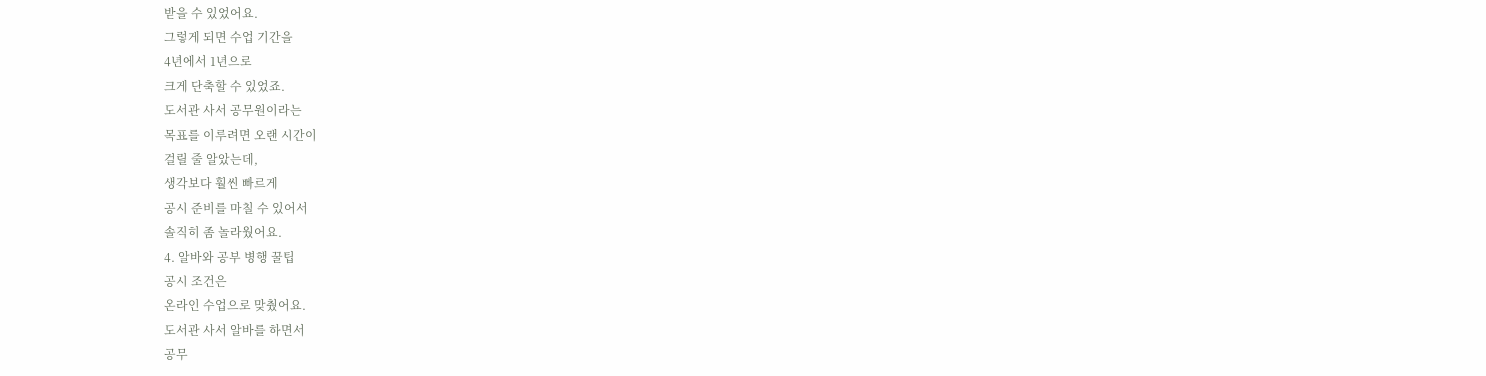받을 수 있었어요.
그렇게 되면 수업 기간을
4년에서 1년으로
크게 단축할 수 있었죠.
도서관 사서 공무원이라는
목표를 이루려면 오랜 시간이
걸릴 줄 알았는데,
생각보다 훨씬 빠르게
공시 준비를 마칠 수 있어서
솔직히 좀 놀라웠어요.
4. 알바와 공부 병행 꿀팁
공시 조건은
온라인 수업으로 맞췄어요.
도서관 사서 알바를 하면서
공무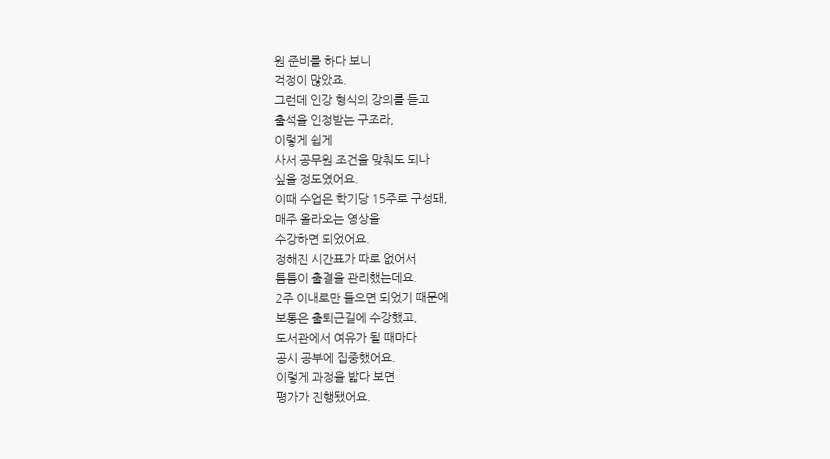원 준비를 하다 보니
걱정이 많았죠.
그런데 인강 형식의 강의를 듣고
출석을 인정받는 구조라,
이렇게 쉽게
사서 공무원 조건을 맞춰도 되나
싶을 정도였어요.
이때 수업은 학기당 15주로 구성돼,
매주 올라오는 영상을
수강하면 되었어요.
정해진 시간표가 따로 없어서
틈틈이 출결을 관리했는데요.
2주 이내로만 들으면 되었기 때문에
보통은 출퇴근길에 수강했고,
도서관에서 여유가 될 때마다
공시 공부에 집중했어요.
이렇게 과정을 밟다 보면
평가가 진행됐어요.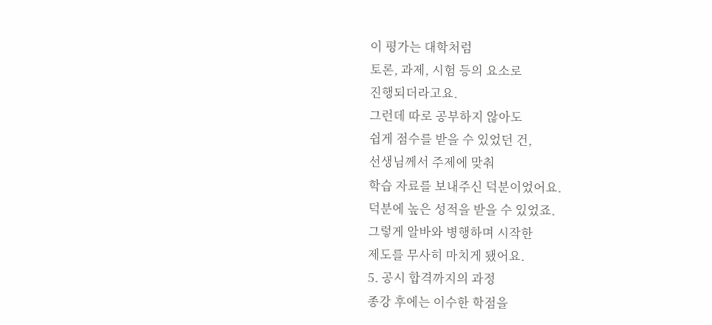이 평가는 대학처럼
토론, 과제, 시험 등의 요소로
진행되더라고요.
그런데 따로 공부하지 않아도
쉽게 점수를 받을 수 있었던 건,
선생님께서 주제에 맞춰
학습 자료를 보내주신 덕분이었어요.
덕분에 높은 성적을 받을 수 있었죠.
그렇게 알바와 병행하며 시작한
제도를 무사히 마치게 됐어요.
5. 공시 합격까지의 과정
종강 후에는 이수한 학점을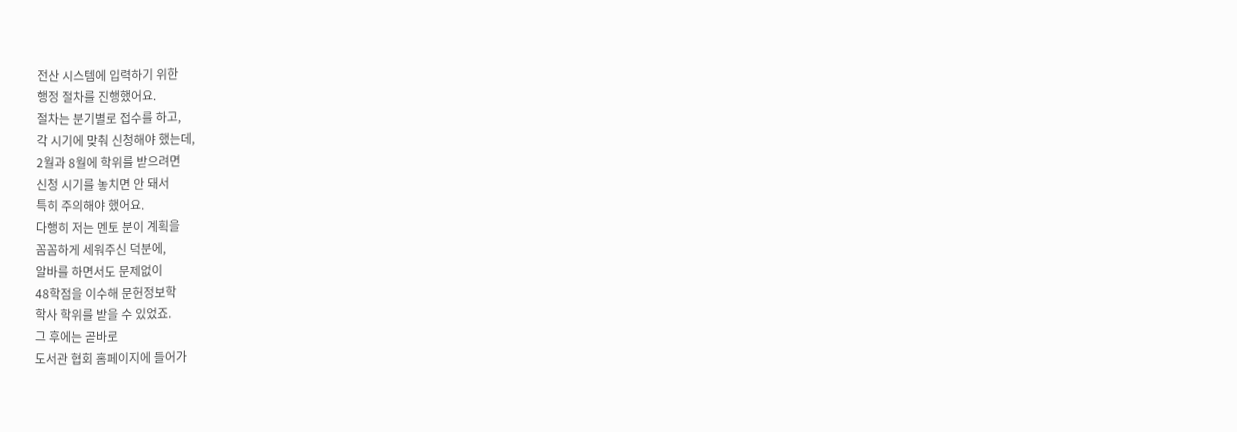전산 시스템에 입력하기 위한
행정 절차를 진행했어요.
절차는 분기별로 접수를 하고,
각 시기에 맞춰 신청해야 했는데,
2월과 8월에 학위를 받으려면
신청 시기를 놓치면 안 돼서
특히 주의해야 했어요.
다행히 저는 멘토 분이 계획을
꼼꼼하게 세워주신 덕분에,
알바를 하면서도 문제없이
48학점을 이수해 문헌정보학
학사 학위를 받을 수 있었죠.
그 후에는 곧바로
도서관 협회 홈페이지에 들어가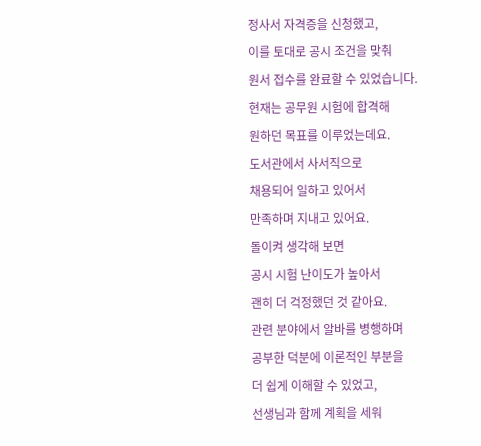정사서 자격증을 신청했고,
이를 토대로 공시 조건을 맞춰
원서 접수를 완료할 수 있었습니다.
현재는 공무원 시험에 합격해
원하던 목표를 이루었는데요.
도서관에서 사서직으로
채용되어 일하고 있어서
만족하며 지내고 있어요.
돌이켜 생각해 보면
공시 시험 난이도가 높아서
괜히 더 걱정했던 것 같아요.
관련 분야에서 알바를 병행하며
공부한 덕분에 이론적인 부분을
더 쉽게 이해할 수 있었고,
선생님과 함께 계획을 세워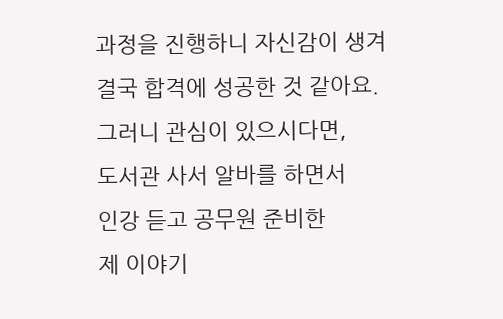과정을 진행하니 자신감이 생겨
결국 합격에 성공한 것 같아요.
그러니 관심이 있으시다면,
도서관 사서 알바를 하면서
인강 듣고 공무원 준비한
제 이야기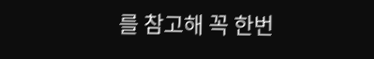를 참고해 꼭 한번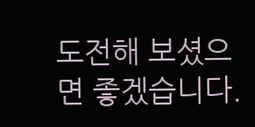도전해 보셨으면 좋겠습니다.